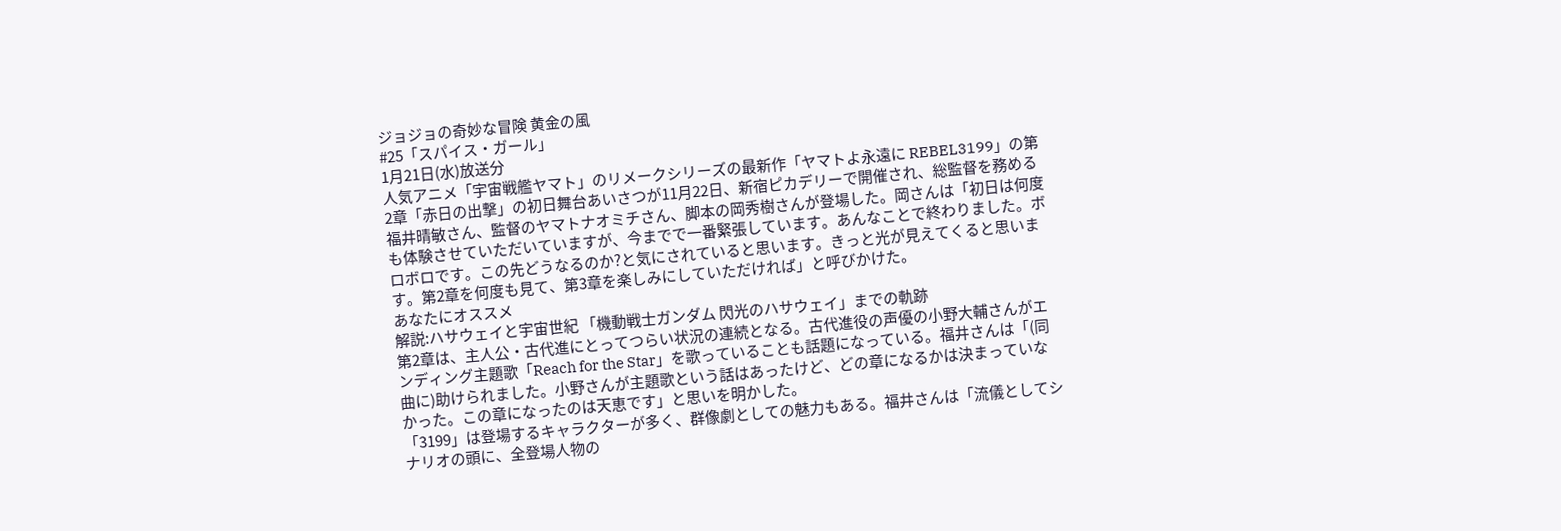ジョジョの奇妙な冒険 黄金の風
#25「スパイス・ガール」
1月21日(水)放送分
人気アニメ「宇宙戦艦ヤマト」のリメークシリーズの最新作「ヤマトよ永遠に REBEL3199」の第2章「赤日の出撃」の初日舞台あいさつが11月22日、新宿ピカデリーで開催され、総監督を務める福井晴敏さん、監督のヤマトナオミチさん、脚本の岡秀樹さんが登場した。岡さんは「初日は何度も体験させていただいていますが、今までで一番緊張しています。あんなことで終わりました。ボロボロです。この先どうなるのか?と気にされていると思います。きっと光が見えてくると思います。第2章を何度も見て、第3章を楽しみにしていただければ」と呼びかけた。
あなたにオススメ
解説:ハサウェイと宇宙世紀 「機動戦士ガンダム 閃光のハサウェイ」までの軌跡
第2章は、主人公・古代進にとってつらい状況の連続となる。古代進役の声優の小野大輔さんがエンディング主題歌「Reach for the Star」を歌っていることも話題になっている。福井さんは「(同曲に)助けられました。小野さんが主題歌という話はあったけど、どの章になるかは決まっていなかった。この章になったのは天恵です」と思いを明かした。
「3199」は登場するキャラクターが多く、群像劇としての魅力もある。福井さんは「流儀としてシナリオの頭に、全登場人物の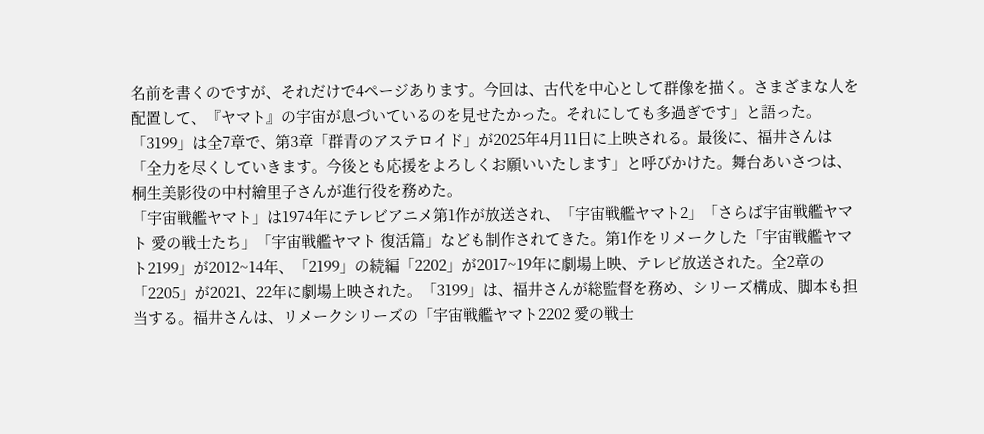名前を書くのですが、それだけで4ページあります。今回は、古代を中心として群像を描く。さまざまな人を配置して、『ヤマト』の宇宙が息づいているのを見せたかった。それにしても多過ぎです」と語った。
「3199」は全7章で、第3章「群青のアステロイド」が2025年4月11日に上映される。最後に、福井さんは「全力を尽くしていきます。今後とも応援をよろしくお願いいたします」と呼びかけた。舞台あいさつは、桐生美影役の中村繪里子さんが進行役を務めた。
「宇宙戦艦ヤマト」は1974年にテレビアニメ第1作が放送され、「宇宙戦艦ヤマト2」「さらば宇宙戦艦ヤマト 愛の戦士たち」「宇宙戦艦ヤマト 復活篇」なども制作されてきた。第1作をリメークした「宇宙戦艦ヤマト2199」が2012~14年、「2199」の続編「2202」が2017~19年に劇場上映、テレビ放送された。全2章の「2205」が2021、22年に劇場上映された。「3199」は、福井さんが総監督を務め、シリーズ構成、脚本も担当する。福井さんは、リメークシリーズの「宇宙戦艦ヤマト2202 愛の戦士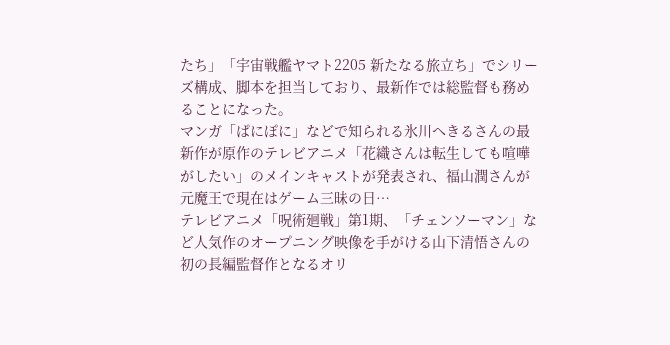たち」「宇宙戦艦ヤマト2205 新たなる旅立ち」でシリーズ構成、脚本を担当しており、最新作では総監督も務めることになった。
マンガ「ぱにぽに」などで知られる氷川へきるさんの最新作が原作のテレビアニメ「花織さんは転生しても喧嘩がしたい」のメインキャストが発表され、福山潤さんが元魔王で現在はゲーム三昧の日…
テレビアニメ「呪術廻戦」第1期、「チェンソーマン」など人気作のオープニング映像を手がける山下清悟さんの初の長編監督作となるオリ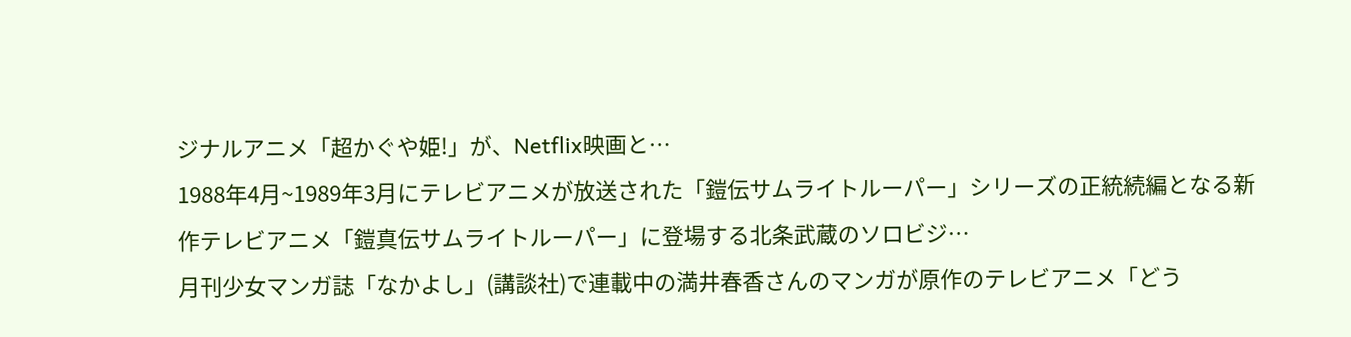ジナルアニメ「超かぐや姫!」が、Netflix映画と…
1988年4月~1989年3月にテレビアニメが放送された「鎧伝サムライトルーパー」シリーズの正統続編となる新作テレビアニメ「鎧真伝サムライトルーパー」に登場する北条武蔵のソロビジ…
月刊少女マンガ誌「なかよし」(講談社)で連載中の満井春香さんのマンガが原作のテレビアニメ「どう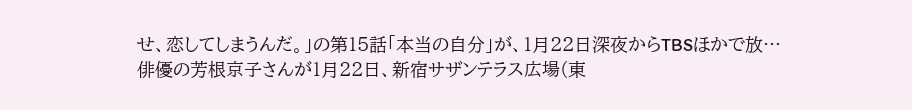せ、恋してしまうんだ。」の第15話「本当の自分」が、1月22日深夜からTBSほかで放…
俳優の芳根京子さんが1月22日、新宿サザンテラス広場(東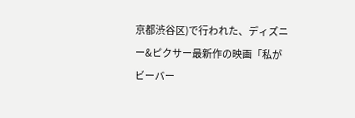京都渋谷区)で行われた、ディズニー&ピクサー最新作の映画「私がビーバー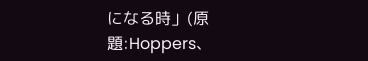になる時」(原題:Hoppers、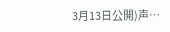3月13日公開)声…